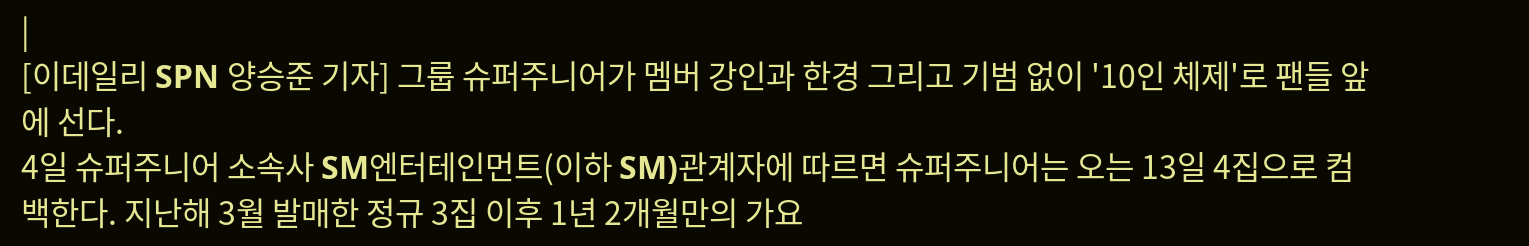|
[이데일리 SPN 양승준 기자] 그룹 슈퍼주니어가 멤버 강인과 한경 그리고 기범 없이 '10인 체제'로 팬들 앞에 선다.
4일 슈퍼주니어 소속사 SM엔터테인먼트(이하 SM)관계자에 따르면 슈퍼주니어는 오는 13일 4집으로 컴백한다. 지난해 3월 발매한 정규 3집 이후 1년 2개월만의 가요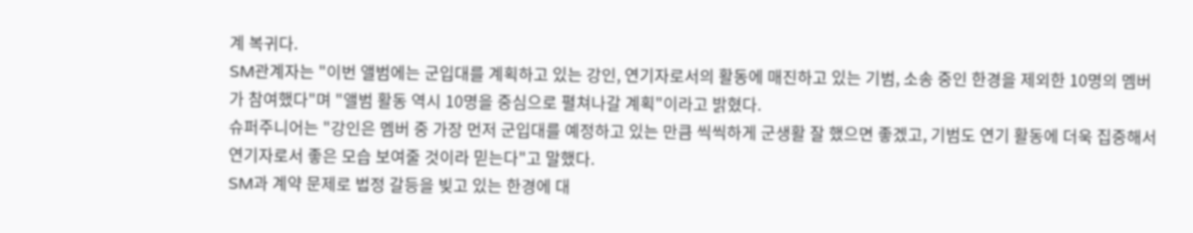계 복귀다.
SM관계자는 "이번 앨범에는 군입대를 계획하고 있는 강인, 연기자로서의 활동에 매진하고 있는 기범, 소송 중인 한경을 제외한 10명의 멤버가 참여했다"며 "앨범 활동 역시 10명을 중심으로 펼쳐나갈 계획"이라고 밝혔다.
슈퍼주니어는 "강인은 멤버 중 가장 먼저 군입대를 예정하고 있는 만큼 씩씩하게 군생활 잘 했으면 좋겠고, 기범도 연기 활동에 더욱 집중해서 연기자로서 좋은 모습 보여줄 것이라 믿는다"고 말했다.
SM과 계약 문제로 법정 갈등을 빚고 있는 한경에 대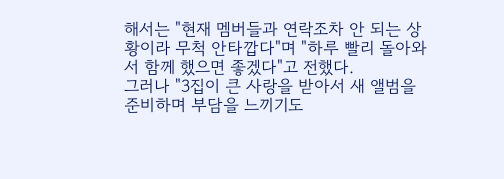해서는 "현재 멤버들과 연락조차 안 되는 상황이라 무척 안타깝다"며 "하루 빨리 돌아와서 함께 했으면 좋겠다"고 전했다.
그러나 "3집이 큰 사랑을 받아서 새 앨범을 준비하며 부담을 느끼기도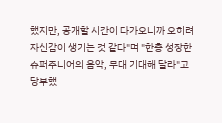했지만, 공개할 시간이 다가오니까 오히려 자신감이 생기는 것 같다"며 "한층 성장한 슈퍼주니어의 음악, 무대 기대해 달라"고 당부했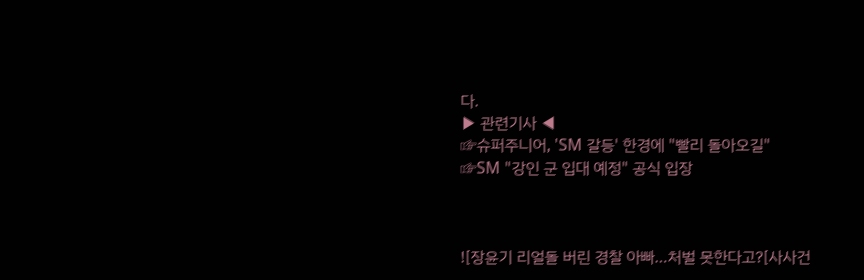다.
▶ 관련기사 ◀
☞슈퍼주니어, 'SM 갈등' 한경에 "빨리 돌아오길"
☞SM "강인 군 입대 예정" 공식 입장



![장윤기 리얼돌 버린 경찰 아빠…처벌 못한다고?[사사건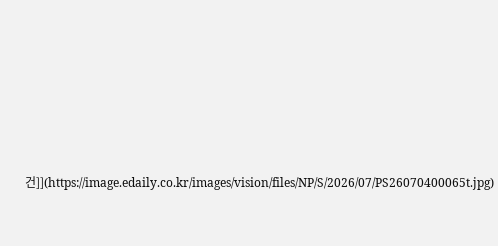건]](https://image.edaily.co.kr/images/vision/files/NP/S/2026/07/PS26070400065t.jpg)